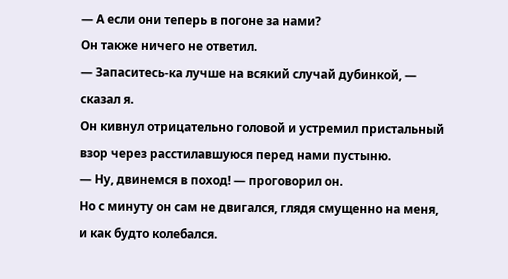— А если они теперь в погоне за нами?
Он также ничего не ответил.
— Запаситесь-ка лучше на всякий случай дубинкой, — сказал я.
Он кивнул отрицательно головой и устремил пристальный взор через расстилавшуюся перед нами пустыню.
— Ну, двинемся в поход! — проговорил он.
Но с минуту он сам не двигался, глядя смущенно на меня, и как будто колебался.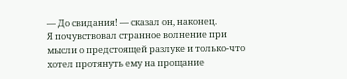— До свидания! — сказал он, наконец.
Я почувствовал странное волнение при мысли о предстоящей разлуке и только-что хотел протянуть ему на прощание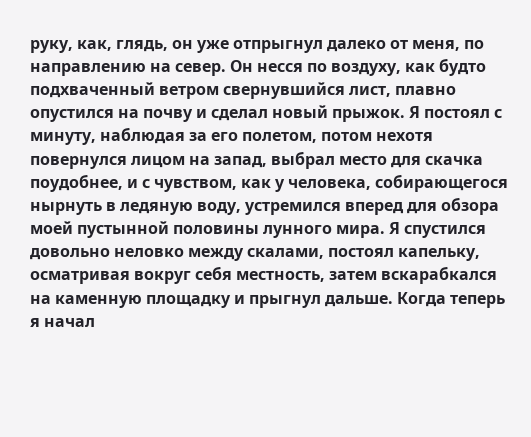руку, как, глядь, он уже отпрыгнул далеко от меня, по направлению на север. Он несся по воздуху, как будто подхваченный ветром свернувшийся лист, плавно опустился на почву и сделал новый прыжок. Я постоял с минуту, наблюдая за его полетом, потом нехотя повернулся лицом на запад, выбрал место для скачка поудобнее, и с чувством, как у человека, собирающегося нырнуть в ледяную воду, устремился вперед для обзора моей пустынной половины лунного мира. Я спустился довольно неловко между скалами, постоял капельку, осматривая вокруг себя местность, затем вскарабкался на каменную площадку и прыгнул дальше. Когда теперь я начал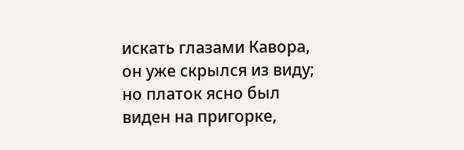искать глазами Кавора, он уже скрылся из виду; но платок ясно был виден на пригорке,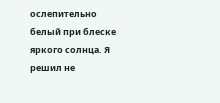ослепительно белый при блеске яркого солнца. Я решил не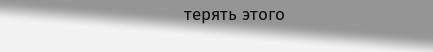терять этого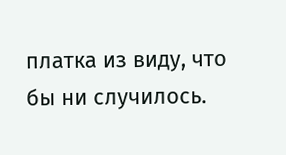платка из виду, что бы ни случилось.